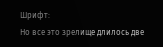Шрифт:
Но все это зрелище длилось две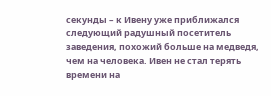секунды – к Ивену уже приближался следующий радушный посетитель заведения, похожий больше на медведя, чем на человека. Ивен не стал терять времени на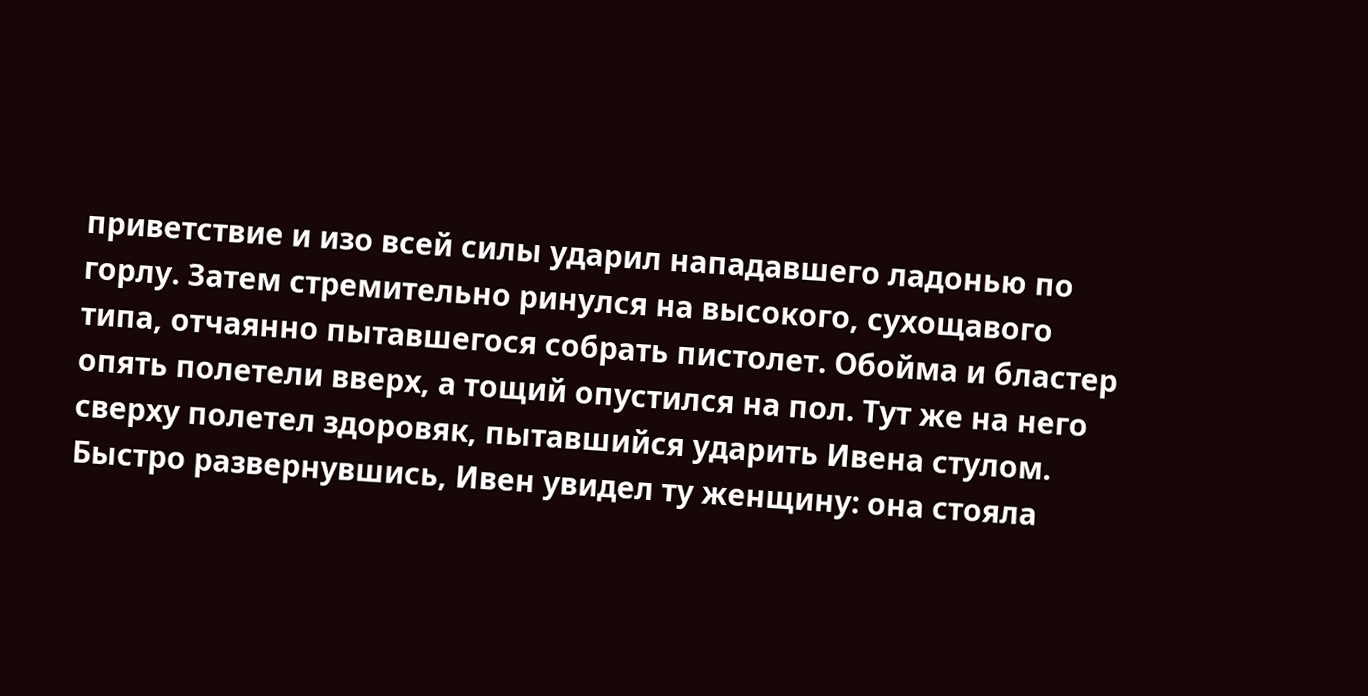приветствие и изо всей силы ударил нападавшего ладонью по горлу. Затем стремительно ринулся на высокого, сухощавого типа, отчаянно пытавшегося собрать пистолет. Обойма и бластер опять полетели вверх, а тощий опустился на пол. Тут же на него сверху полетел здоровяк, пытавшийся ударить Ивена стулом. Быстро развернувшись, Ивен увидел ту женщину: она стояла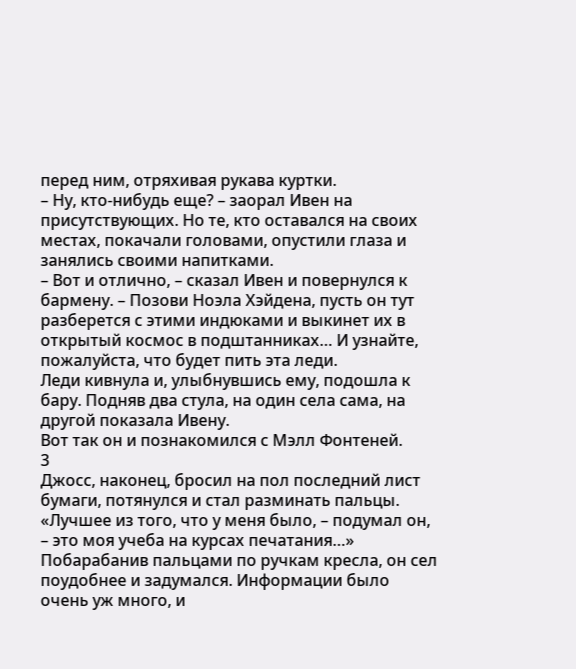перед ним, отряхивая рукава куртки.
– Ну, кто-нибудь еще? – заорал Ивен на присутствующих. Но те, кто оставался на своих местах, покачали головами, опустили глаза и занялись своими напитками.
– Вот и отлично, – сказал Ивен и повернулся к бармену. – Позови Ноэла Хэйдена, пусть он тут разберется с этими индюками и выкинет их в открытый космос в подштанниках… И узнайте, пожалуйста, что будет пить эта леди.
Леди кивнула и, улыбнувшись ему, подошла к бару. Подняв два стула, на один села сама, на другой показала Ивену.
Вот так он и познакомился с Мэлл Фонтеней.
3
Джосс, наконец, бросил на пол последний лист бумаги, потянулся и стал разминать пальцы. «Лучшее из того, что у меня было, – подумал он, – это моя учеба на курсах печатания…»
Побарабанив пальцами по ручкам кресла, он сел поудобнее и задумался. Информации было очень уж много, и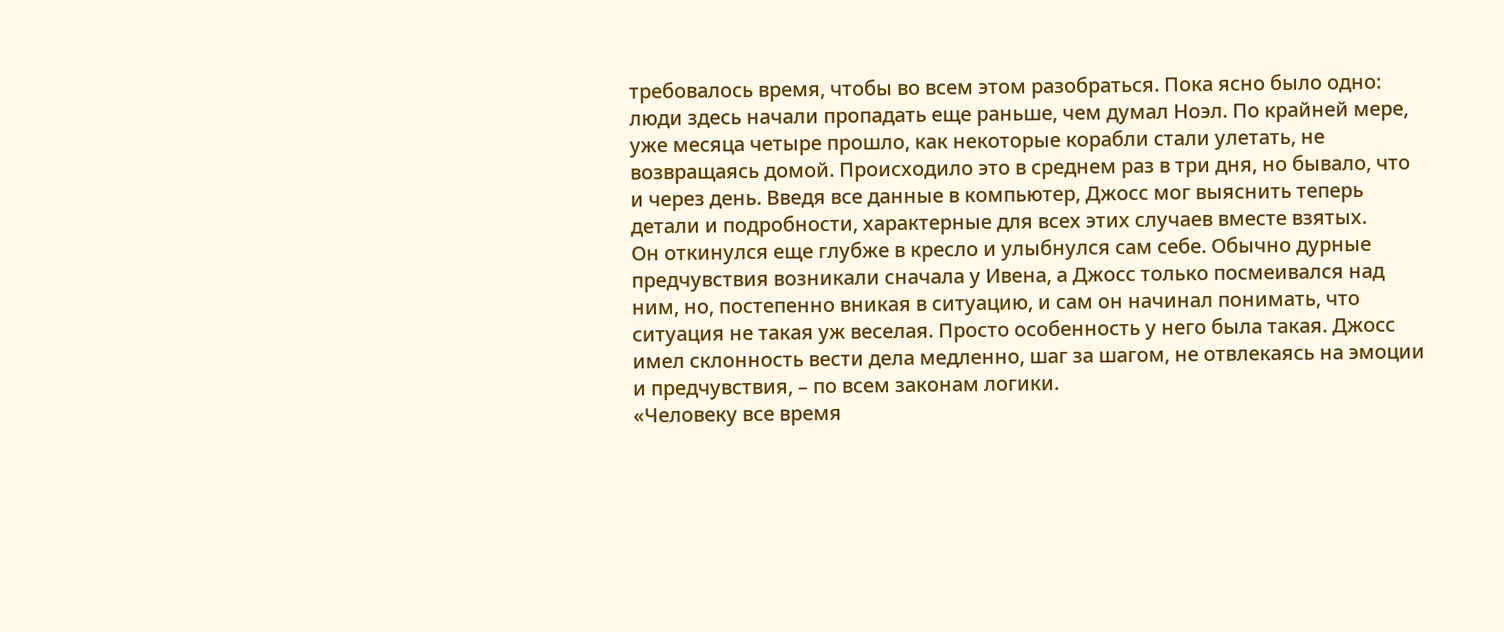требовалось время, чтобы во всем этом разобраться. Пока ясно было одно: люди здесь начали пропадать еще раньше, чем думал Ноэл. По крайней мере, уже месяца четыре прошло, как некоторые корабли стали улетать, не возвращаясь домой. Происходило это в среднем раз в три дня, но бывало, что и через день. Введя все данные в компьютер, Джосс мог выяснить теперь детали и подробности, характерные для всех этих случаев вместе взятых.
Он откинулся еще глубже в кресло и улыбнулся сам себе. Обычно дурные предчувствия возникали сначала у Ивена, а Джосс только посмеивался над ним, но, постепенно вникая в ситуацию, и сам он начинал понимать, что ситуация не такая уж веселая. Просто особенность у него была такая. Джосс имел склонность вести дела медленно, шаг за шагом, не отвлекаясь на эмоции и предчувствия, – по всем законам логики.
«Человеку все время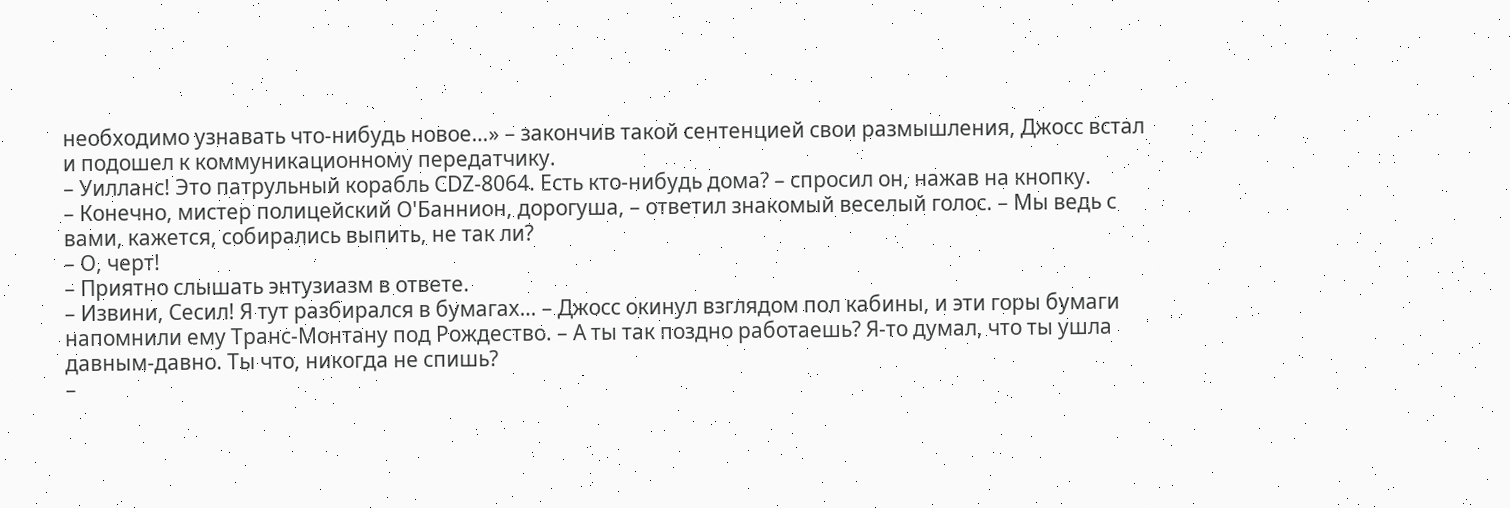необходимо узнавать что-нибудь новое…» – закончив такой сентенцией свои размышления, Джосс встал и подошел к коммуникационному передатчику.
– Уилланс! Это патрульный корабль CDZ-8064. Есть кто-нибудь дома? – спросил он, нажав на кнопку.
– Конечно, мистер полицейский О'Баннион, дорогуша, – ответил знакомый веселый голос. – Мы ведь с вами, кажется, собирались выпить, не так ли?
– О, черт!
– Приятно слышать энтузиазм в ответе.
– Извини, Сесил! Я тут разбирался в бумагах… – Джосс окинул взглядом пол кабины, и эти горы бумаги напомнили ему Транс-Монтану под Рождество. – А ты так поздно работаешь? Я-то думал, что ты ушла давным-давно. Ты что, никогда не спишь?
–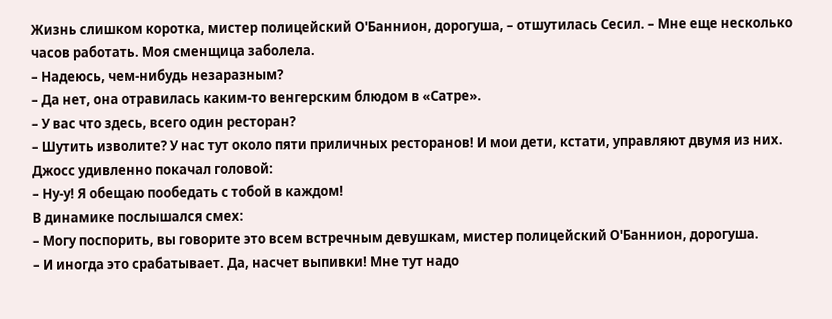Жизнь слишком коротка, мистер полицейский О'Баннион, дорогуша, – отшутилась Сесил. – Мне еще несколько часов работать. Моя сменщица заболела.
– Надеюсь, чем-нибудь незаразным?
– Да нет, она отравилась каким-то венгерским блюдом в «Сатре».
– У вас что здесь, всего один ресторан?
– Шутить изволите? У нас тут около пяти приличных ресторанов! И мои дети, кстати, управляют двумя из них.
Джосс удивленно покачал головой:
– Ну-у! Я обещаю пообедать с тобой в каждом!
В динамике послышался смех:
– Могу поспорить, вы говорите это всем встречным девушкам, мистер полицейский О'Баннион, дорогуша.
– И иногда это срабатывает. Да, насчет выпивки! Мне тут надо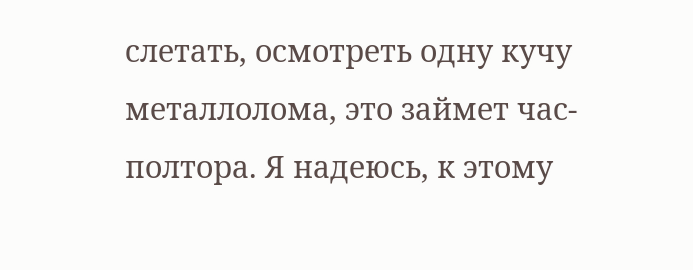слетать, осмотреть одну кучу металлолома, это займет час-полтора. Я надеюсь, к этому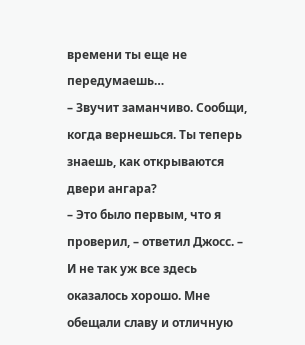времени ты еще не передумаешь…
– Звучит заманчиво. Сообщи, когда вернешься. Ты теперь знаешь, как открываются двери ангара?
– Это было первым, что я проверил, – ответил Джосс. – И не так уж все здесь оказалось хорошо. Мне обещали славу и отличную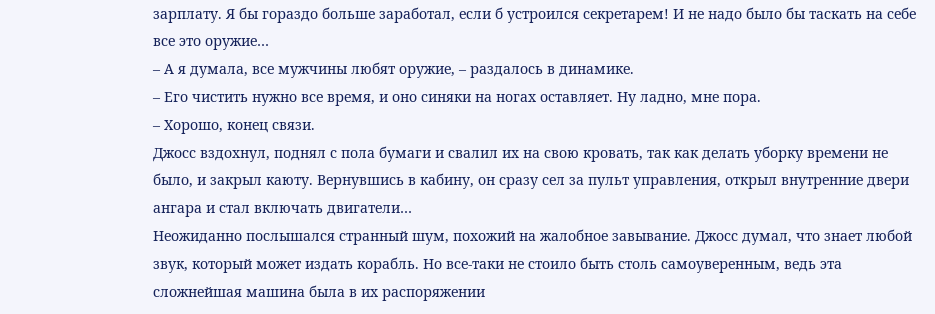зарплату. Я бы гораздо больше заработал, если б устроился секретарем! И не надо было бы таскать на себе все это оружие…
– А я думала, все мужчины любят оружие, – раздалось в динамике.
– Его чистить нужно все время, и оно синяки на ногах оставляет. Ну ладно, мне пора.
– Хорошо, конец связи.
Джосс вздохнул, поднял с пола бумаги и свалил их на свою кровать, так как делать уборку времени не было, и закрыл каюту. Вернувшись в кабину, он сразу сел за пульт управления, открыл внутренние двери ангара и стал включать двигатели…
Неожиданно послышался странный шум, похожий на жалобное завывание. Джосс думал, что знает любой звук, который может издать корабль. Но все-таки не стоило быть столь самоуверенным, ведь эта сложнейшая машина была в их распоряжении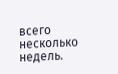всего несколько недель.